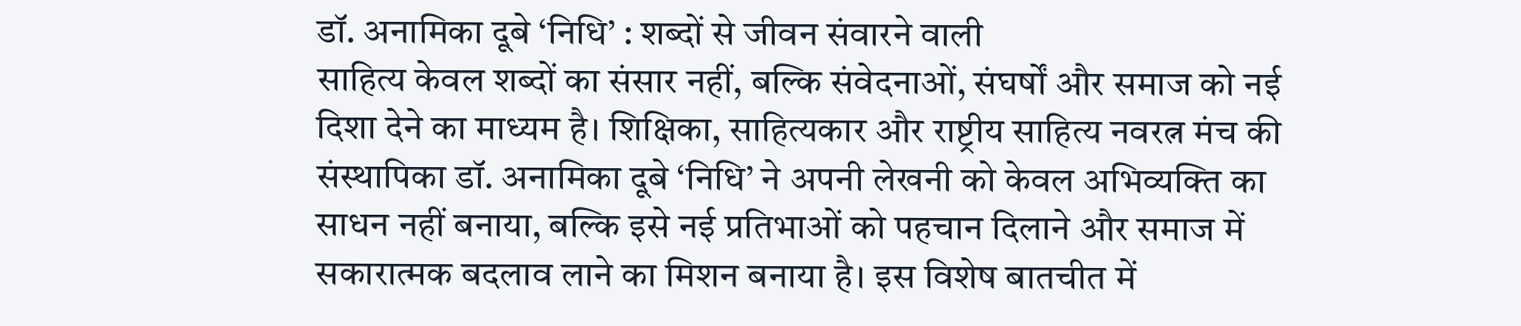डॉ. अनामिका दूबे ‘निधि’ : शब्दों से जीवन संवारने वाली
साहित्य केवल शब्दों का संसार नहीं, बल्कि संवेदनाओं, संघर्षों और समाज को नई दिशा देने का माध्यम है। शिक्षिका, साहित्यकार और राष्ट्रीय साहित्य नवरत्न मंच की संस्थापिका डॉ. अनामिका दूबे ‘निधि’ ने अपनी लेखनी को केवल अभिव्यक्ति का साधन नहीं बनाया, बल्कि इसे नई प्रतिभाओं को पहचान दिलाने और समाज में सकारात्मक बदलाव लाने का मिशन बनाया है। इस विशेष बातचीत में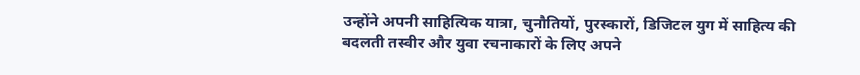उन्होंने अपनी साहित्यिक यात्रा, चुनौतियों, पुरस्कारों, डिजिटल युग में साहित्य की बदलती तस्वीर और युवा रचनाकारों के लिए अपने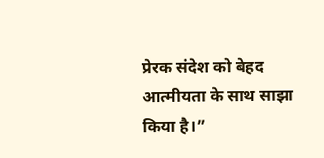प्रेरक संदेश को बेहद आत्मीयता के साथ साझा किया है।”